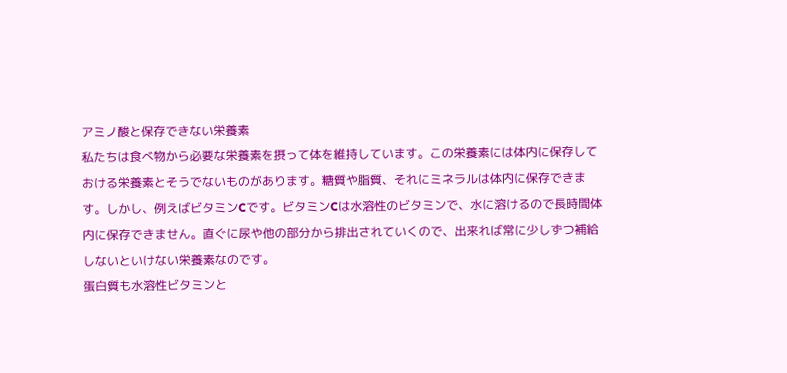アミノ酸と保存できない栄養素
私たちは食べ物から必要な栄養素を摂って体を維持しています。この栄養素には体内に保存しておける栄養素とそうでないものがあります。糖質や脂質、それにミネラルは体内に保存できます。しかし、例えばビタミンCです。ビタミンCは水溶性のビタミンで、水に溶けるので長時間体内に保存できません。直ぐに尿や他の部分から排出されていくので、出来れば常に少しずつ補給しないといけない栄養素なのです。
蛋白質も水溶性ビタミンと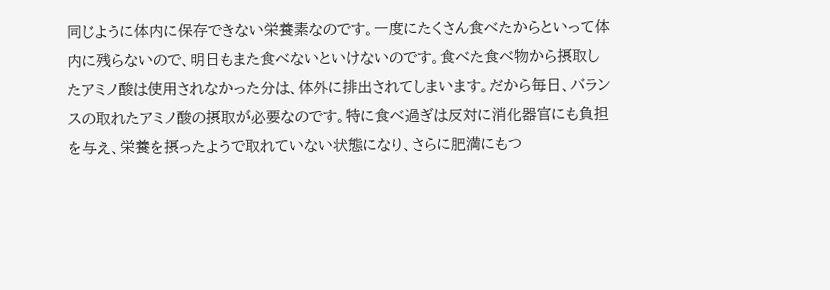同じように体内に保存できない栄養素なのです。一度にたくさん食べたからといって体内に残らないので、明日もまた食べないといけないのです。食べた食べ物から摂取したアミノ酸は使用されなかった分は、体外に排出されてしまいます。だから毎日、バランスの取れたアミノ酸の摂取が必要なのです。特に食べ過ぎは反対に消化器官にも負担を与え、栄養を摂ったようで取れていない状態になり、さらに肥満にもつ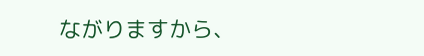ながりますから、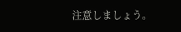注意しましょう。